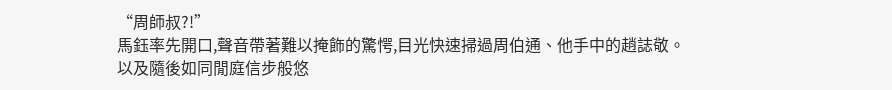“周師叔?!”
馬鈺率先開口,聲音帶著難以掩飾的驚愕,目光快速掃過周伯通、他手中的趙誌敬。
以及隨後如同閒庭信步般悠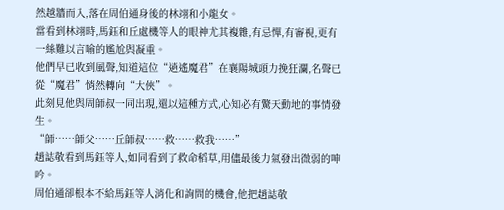然越牆而入,落在周伯通身後的林翊和小龍女。
當看到林翊時,馬鈺和丘處機等人的眼神尤其複雜,有忌憚,有審視,更有一絲難以言喻的尷尬與凝重。
他們早已收到風聲,知道這位“逍遙魔君”在襄陽城頭力挽狂瀾,名聲已從“魔君”悄然轉向“大俠”。
此刻見他與周師叔一同出現,還以這種方式,心知必有驚天動地的事情發生。
“師……師父……丘師叔……救……救我……”
趙誌敬看到馬鈺等人,如同看到了救命稻草,用儘最後力氣發出微弱的呻吟。
周伯通卻根本不給馬鈺等人消化和詢問的機會,他把趙誌敬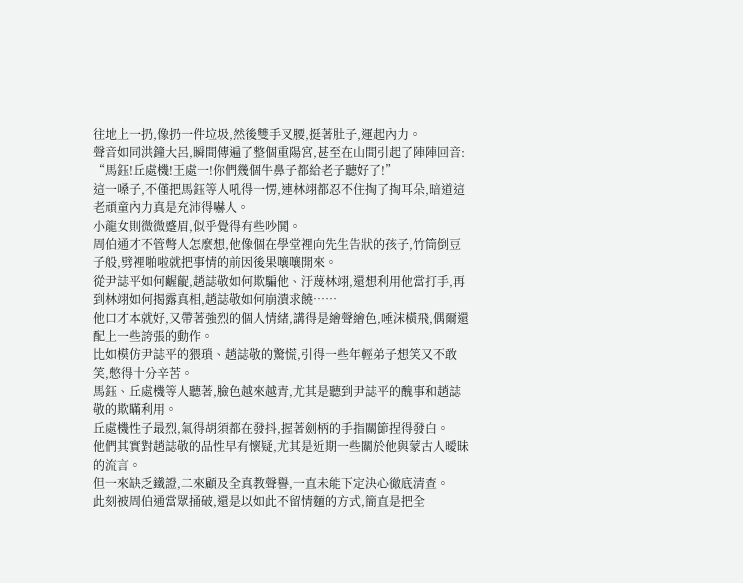往地上一扔,像扔一件垃圾,然後雙手叉腰,挺著肚子,運起內力。
聲音如同洪鐘大呂,瞬間傳遍了整個重陽宮,甚至在山間引起了陣陣回音:
“馬鈺!丘處機!王處一!你們幾個牛鼻子都給老子聽好了!”
這一嗓子,不僅把馬鈺等人吼得一愣,連林翊都忍不住掏了掏耳朵,暗道這老頑童內力真是充沛得嚇人。
小龍女則微微蹙眉,似乎覺得有些吵鬨。
周伯通才不管彆人怎麼想,他像個在學堂裡向先生告狀的孩子,竹筒倒豆子般,劈裡啪啦就把事情的前因後果嚷嚷開來。
從尹誌平如何齷齪,趙誌敬如何欺騙他、汙蔑林翊,還想利用他當打手,再到林翊如何揭露真相,趙誌敬如何崩潰求饒……
他口才本就好,又帶著強烈的個人情緒,講得是繪聲繪色,唾沫橫飛,偶爾還配上一些誇張的動作。
比如模仿尹誌平的猥瑣、趙誌敬的驚慌,引得一些年輕弟子想笑又不敢笑,憋得十分辛苦。
馬鈺、丘處機等人聽著,臉色越來越青,尤其是聽到尹誌平的醜事和趙誌敬的欺瞞利用。
丘處機性子最烈,氣得胡須都在發抖,握著劍柄的手指關節捏得發白。
他們其實對趙誌敬的品性早有懷疑,尤其是近期一些關於他與蒙古人曖昧的流言。
但一來缺乏鐵證,二來顧及全真教聲譽,一直未能下定決心徹底清查。
此刻被周伯通當眾捅破,還是以如此不留情麵的方式,簡直是把全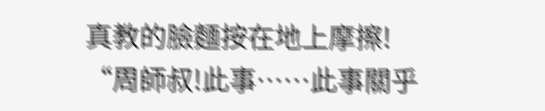真教的臉麵按在地上摩擦!
“周師叔!此事……此事關乎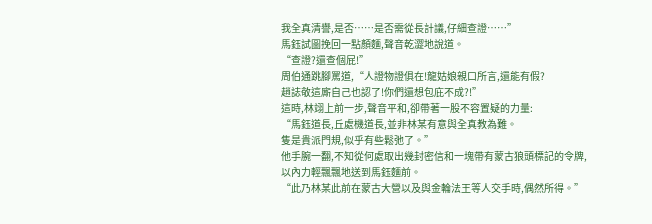我全真清譽,是否……是否需從長計議,仔細查證……”
馬鈺試圖挽回一點顏麵,聲音乾澀地說道。
“查證?還查個屁!”
周伯通跳腳罵道,“人證物證俱在!龍姑娘親口所言,還能有假?
趙誌敬這廝自己也認了!你們還想包庇不成?!”
這時,林翊上前一步,聲音平和,卻帶著一股不容置疑的力量:
“馬鈺道長,丘處機道長,並非林某有意與全真教為難。
隻是貴派門規,似乎有些鬆弛了。”
他手腕一翻,不知從何處取出幾封密信和一塊帶有蒙古狼頭標記的令牌,以內力輕飄飄地送到馬鈺麵前。
“此乃林某此前在蒙古大營以及與金輪法王等人交手時,偶然所得。”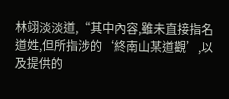林翊淡淡道,“其中內容,雖未直接指名道姓,但所指涉的‘終南山某道觀’,以及提供的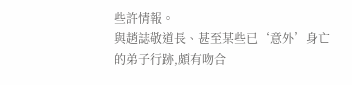些許情報。
與趙誌敬道長、甚至某些已‘意外’身亡的弟子行跡,頗有吻合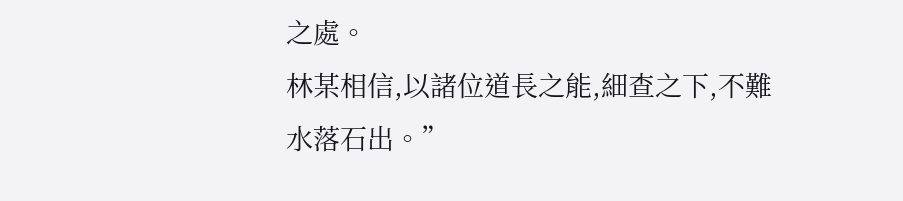之處。
林某相信,以諸位道長之能,細查之下,不難水落石出。”